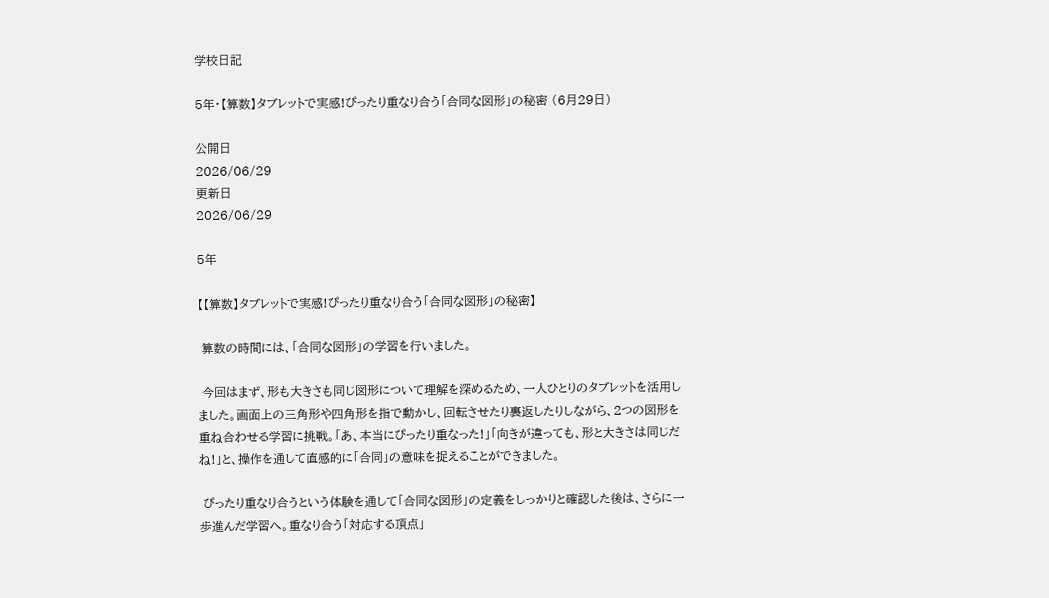学校日記

5年・【算数】タブレットで実感!ぴったり重なり合う「合同な図形」の秘密 (6月29日)

公開日
2026/06/29
更新日
2026/06/29

5年

【【算数】タブレットで実感!ぴったり重なり合う「合同な図形」の秘密】

 算数の時間には、「合同な図形」の学習を行いました。

 今回はまず、形も大きさも同じ図形について理解を深めるため、一人ひとりのタブレットを活用しました。画面上の三角形や四角形を指で動かし、回転させたり裏返したりしながら、2つの図形を重ね合わせる学習に挑戦。「あ、本当にぴったり重なった!」「向きが違っても、形と大きさは同じだね!」と、操作を通して直感的に「合同」の意味を捉えることができました。

 ぴったり重なり合うという体験を通して「合同な図形」の定義をしっかりと確認した後は、さらに一歩進んだ学習へ。重なり合う「対応する頂点」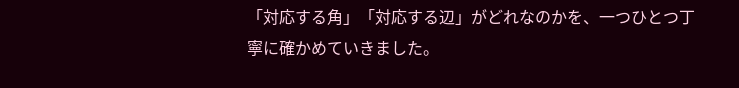「対応する角」「対応する辺」がどれなのかを、一つひとつ丁寧に確かめていきました。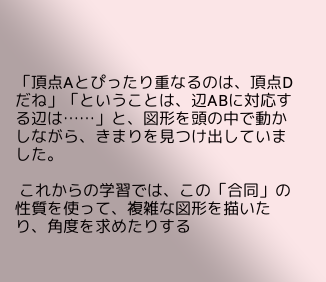「頂点Aとぴったり重なるのは、頂点Dだね」「ということは、辺ABに対応する辺は……」と、図形を頭の中で動かしながら、きまりを見つけ出していました。

 これからの学習では、この「合同」の性質を使って、複雑な図形を描いたり、角度を求めたりする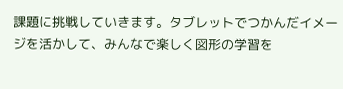課題に挑戦していきます。タブレットでつかんだイメージを活かして、みんなで楽しく図形の学習を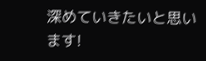深めていきたいと思います!